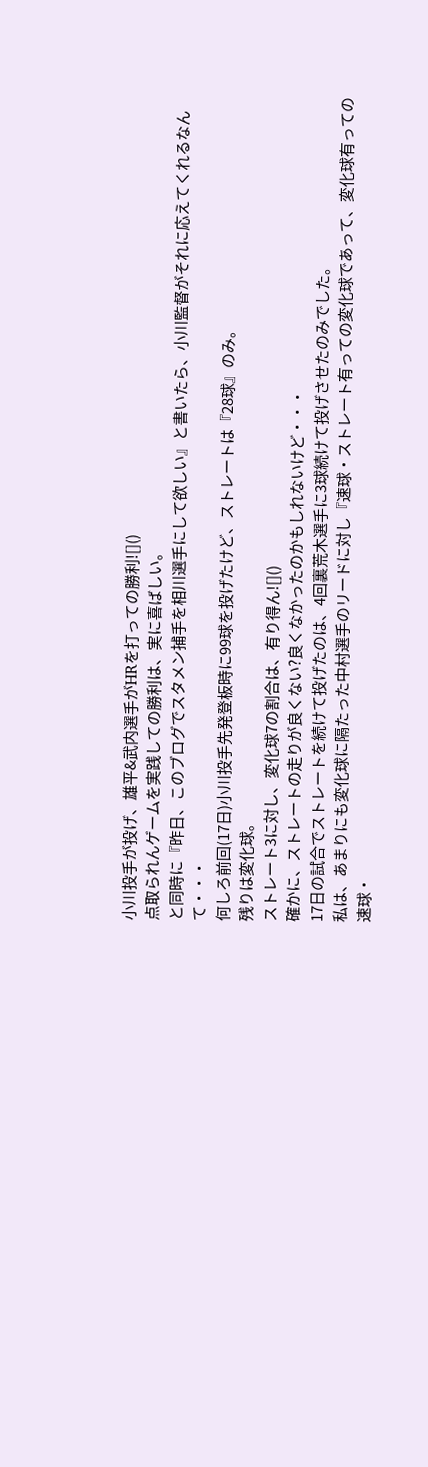小川投手が投げ、雄平&武内選手がHRを打っての勝利![]()
点取られんゲームを実践しての勝利は、実に喜ばしい。
と同時に『昨日、このブログでスタメン捕手を相川選手にして欲しい』と書いたら、小川監督がそれに応えてくれるなんて・・・
何しろ前回(17日)小川投手先発登板時に99球を投げたけど、ストレートは『28球』のみ。
残りは変化球。
ストレート3に対し、変化球7の割合は、有り得ん![]()
確かに、ストレートの走りが良くない?良くなかったのかもしれないけど・・・
17日の試合でストレートを続けて投げたのは、4回裏荒木選手に3球続けて投げさせたのみでした。
私は、あまりにも変化球に隔たった中村選手のリードに対し『速球・ストレート有っての変化球であって、変化球有っての速球・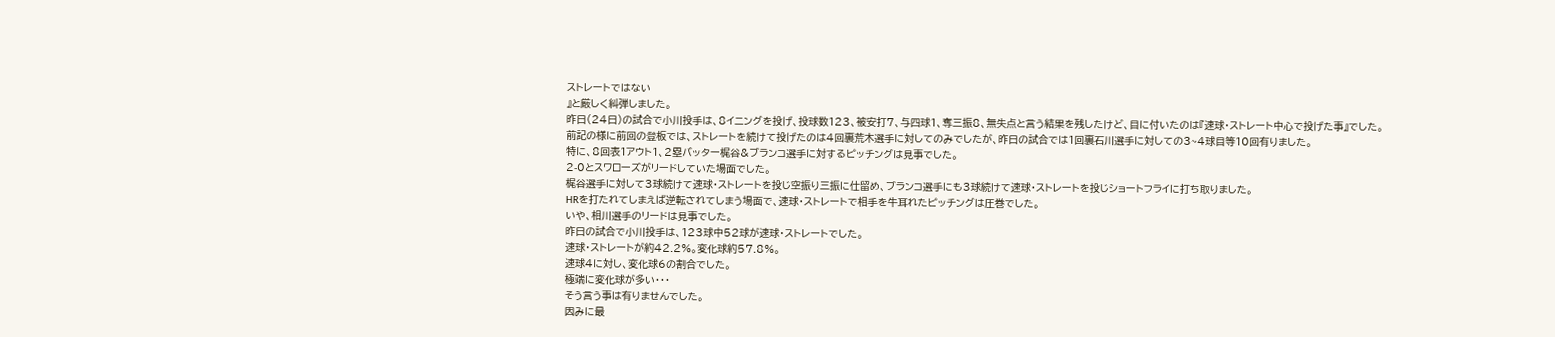ストレートではない
』と厳しく糾弾しました。
昨日(24日)の試合で小川投手は、8イニングを投げ、投球数123、被安打7、与四球1、奪三振8、無失点と言う結果を残したけど、目に付いたのは『速球・ストレート中心で投げた事』でした。
前記の様に前回の登板では、ストレートを続けて投げたのは4回裏荒木選手に対してのみでしたが、昨日の試合では1回裏石川選手に対しての3~4球目等10回有りました。
特に、8回表1アウト1、2塁バッター梶谷&ブランコ選手に対するピッチングは見事でした。
2-0とスワローズがリードしていた場面でした。
梶谷選手に対して3球続けて速球・ストレートを投じ空振り三振に仕留め、ブランコ選手にも3球続けて速球・ストレートを投じショートフライに打ち取りました。
HRを打たれてしまえば逆転されてしまう場面で、速球・ストレートで相手を牛耳れたピッチングは圧巻でした。
いや、相川選手のリードは見事でした。
昨日の試合で小川投手は、123球中52球が速球・ストレートでした。
速球・ストレートが約42.2%。変化球約57.8%。
速球4に対し、変化球6の割合でした。
極端に変化球が多い・・・
そう言う事は有りませんでした。
因みに最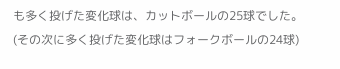も多く投げた変化球は、カットボールの25球でした。(その次に多く投げた変化球はフォークボールの24球)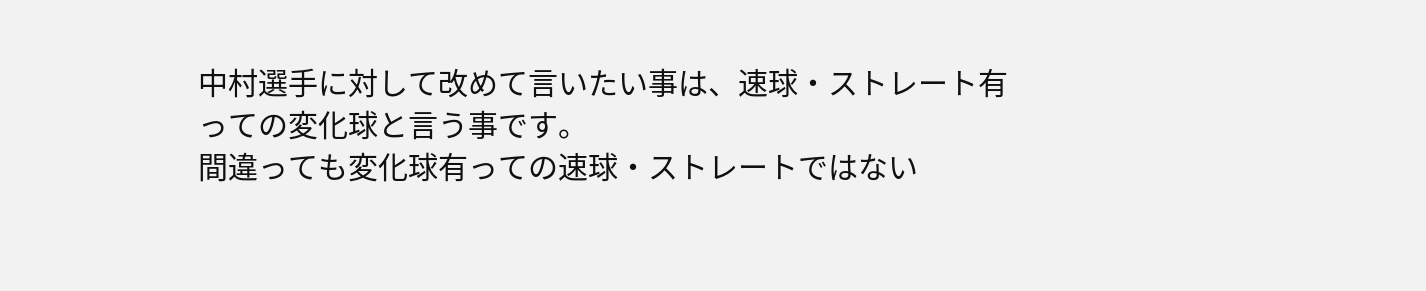中村選手に対して改めて言いたい事は、速球・ストレート有っての変化球と言う事です。
間違っても変化球有っての速球・ストレートではない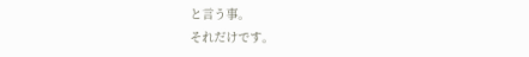と言う事。
それだけです。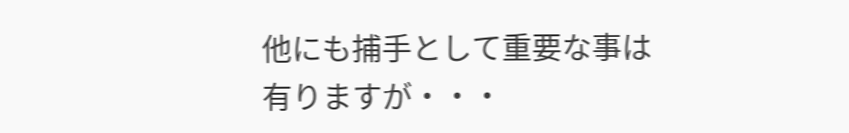他にも捕手として重要な事は有りますが・・・